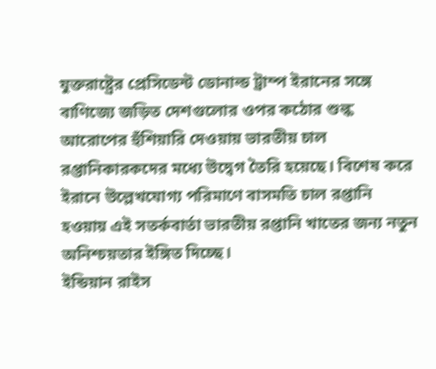যুক্তরাষ্ট্রের প্রেসিডেন্ট ডোনাল্ড ট্রাম্প ইরানের সঙ্গে বাণিজ্যে জড়িত দেশগুলোর ওপর কঠোর শুল্ক আরোপের হুঁশিয়ারি দেওয়ায় ভারতীয় চাল রপ্তানিকারকদের মধ্যে উদ্বেগ তৈরি হয়েছে। বিশেষ করে ইরানে উল্লেখযোগ্য পরিমাণে বাসমতি চাল রপ্তানি হওয়ায় এই সতর্কবার্তা ভারতীয় রপ্তানি খাতের জন্য নতুন অনিশ্চয়তার ইঙ্গিত দিচ্ছে।
ইন্ডিয়ান রাইস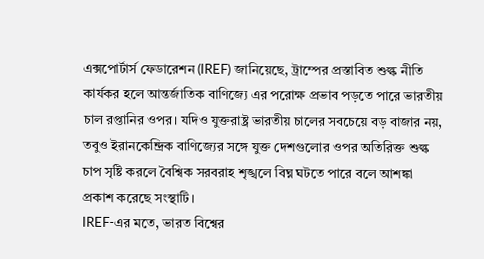এক্সপোর্টার্স ফেডারেশন (IREF) জানিয়েছে, ট্রাম্পের প্রস্তাবিত শুল্ক নীতি কার্যকর হলে আন্তর্জাতিক বাণিজ্যে এর পরোক্ষ প্রভাব পড়তে পারে ভারতীয় চাল রপ্তানির ওপর। যদিও যুক্তরাষ্ট্র ভারতীয় চালের সবচেয়ে বড় বাজার নয়, তবুও ইরানকেন্দ্রিক বাণিজ্যের সঙ্গে যুক্ত দেশগুলোর ওপর অতিরিক্ত শুল্ক চাপ সৃষ্টি করলে বৈশ্বিক সরবরাহ শৃঙ্খলে বিঘ্ন ঘটতে পারে বলে আশঙ্কা প্রকাশ করেছে সংস্থাটি।
IREF-এর মতে, ভারত বিশ্বের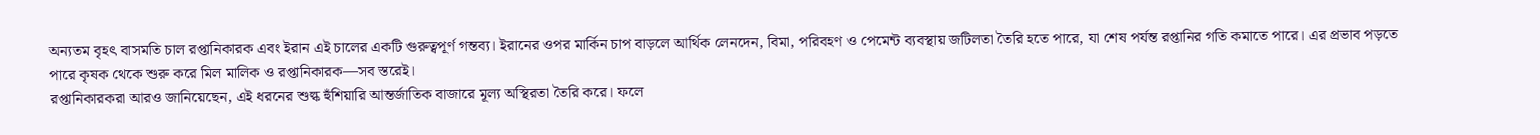অন্যতম বৃহৎ বাসমতি চাল রপ্তানিকারক এবং ইরান এই চালের একটি গুরুত্বপূর্ণ গন্তব্য। ইরানের ওপর মার্কিন চাপ বাড়লে আর্থিক লেনদেন, বিমা, পরিবহণ ও পেমেন্ট ব্যবস্থায় জটিলতা তৈরি হতে পারে, যা শেষ পর্যন্ত রপ্তানির গতি কমাতে পারে। এর প্রভাব পড়তে পারে কৃষক থেকে শুরু করে মিল মালিক ও রপ্তানিকারক—সব স্তরেই।
রপ্তানিকারকরা আরও জানিয়েছেন, এই ধরনের শুল্ক হুঁশিয়ারি আন্তর্জাতিক বাজারে মূল্য অস্থিরতা তৈরি করে। ফলে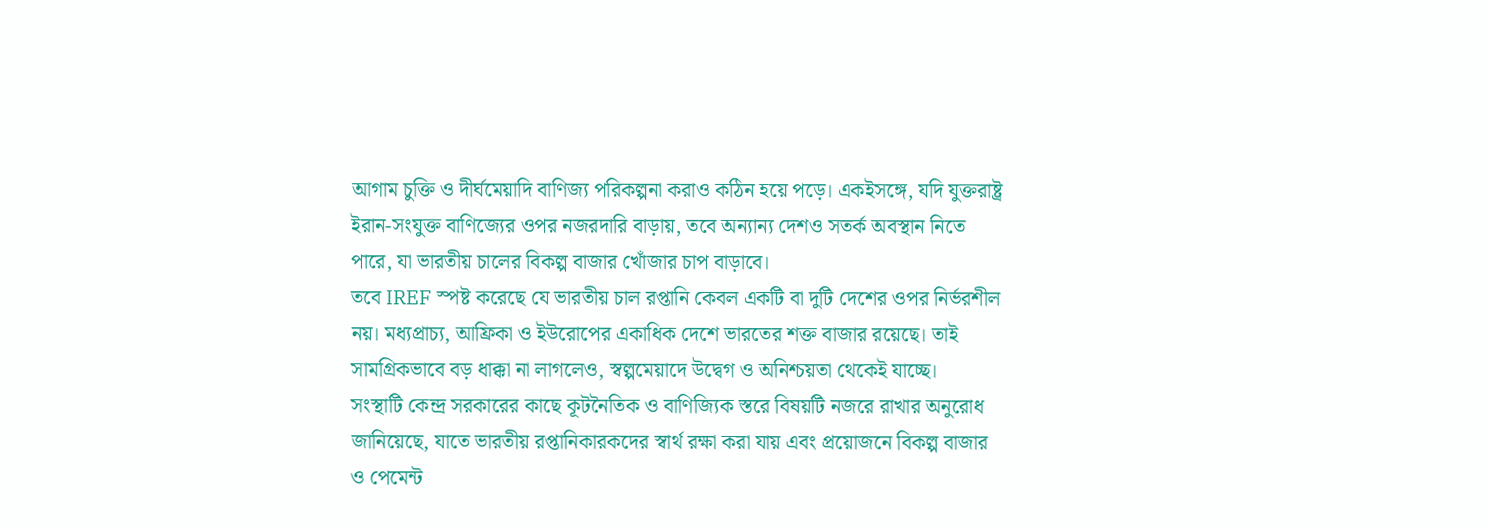আগাম চুক্তি ও দীর্ঘমেয়াদি বাণিজ্য পরিকল্পনা করাও কঠিন হয়ে পড়ে। একইসঙ্গে, যদি যুক্তরাষ্ট্র ইরান-সংযুক্ত বাণিজ্যের ওপর নজরদারি বাড়ায়, তবে অন্যান্য দেশও সতর্ক অবস্থান নিতে পারে, যা ভারতীয় চালের বিকল্প বাজার খোঁজার চাপ বাড়াবে।
তবে IREF স্পষ্ট করেছে যে ভারতীয় চাল রপ্তানি কেবল একটি বা দুটি দেশের ওপর নির্ভরশীল নয়। মধ্যপ্রাচ্য, আফ্রিকা ও ইউরোপের একাধিক দেশে ভারতের শক্ত বাজার রয়েছে। তাই সামগ্রিকভাবে বড় ধাক্কা না লাগলেও, স্বল্পমেয়াদে উদ্বেগ ও অনিশ্চয়তা থেকেই যাচ্ছে।
সংস্থাটি কেন্দ্র সরকারের কাছে কূটনৈতিক ও বাণিজ্যিক স্তরে বিষয়টি নজরে রাখার অনুরোধ জানিয়েছে, যাতে ভারতীয় রপ্তানিকারকদের স্বার্থ রক্ষা করা যায় এবং প্রয়োজনে বিকল্প বাজার ও পেমেন্ট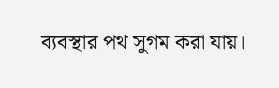ব্যবস্থার পথ সুগম করা যায়।